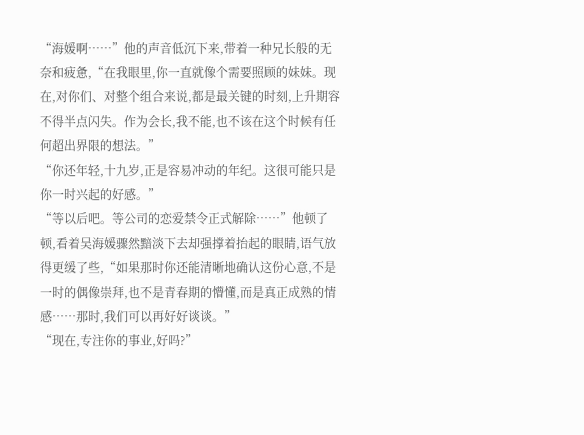“海媛啊……”他的声音低沉下来,带着一种兄长般的无奈和疲惫,“在我眼里,你一直就像个需要照顾的妹妹。现在,对你们、对整个组合来说,都是最关键的时刻,上升期容不得半点闪失。作为会长,我不能,也不该在这个时候有任何超出界限的想法。”
“你还年轻,十九岁,正是容易冲动的年纪。这很可能只是你一时兴起的好感。”
“等以后吧。等公司的恋爱禁令正式解除……”他顿了顿,看着吴海媛骤然黯淡下去却强撑着抬起的眼睛,语气放得更缓了些,“如果那时你还能清晰地确认这份心意,不是一时的偶像崇拜,也不是青春期的懵懂,而是真正成熟的情感……那时,我们可以再好好谈谈。”
“现在,专注你的事业,好吗?”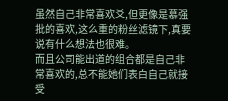虽然自己非常喜欢爻,但更像是慕强批的喜欢,这么重的粉丝滤镜下,真要说有什么想法也很难。
而且公司能出道的组合都是自己非常喜欢的,总不能她们表白自己就接受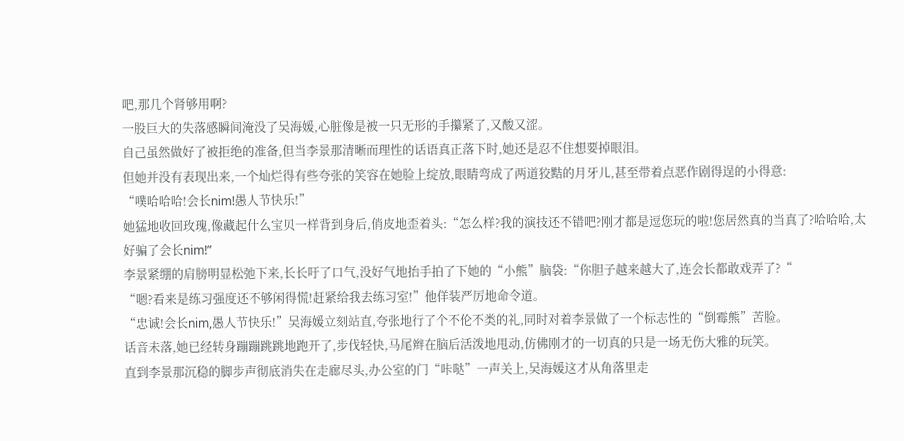吧,那几个肾够用啊?
一股巨大的失落感瞬间淹没了吴海媛,心脏像是被一只无形的手攥紧了,又酸又涩。
自己虽然做好了被拒绝的准备,但当李景那清晰而理性的话语真正落下时,她还是忍不住想要掉眼泪。
但她并没有表现出来,一个灿烂得有些夸张的笑容在她脸上绽放,眼睛弯成了两道狡黠的月牙儿,甚至带着点恶作剧得逞的小得意:
“噗哈哈哈!会长nim!愚人节快乐!”
她猛地收回玫瑰,像藏起什么宝贝一样背到身后,俏皮地歪着头:“怎么样?我的演技还不错吧?刚才都是逗您玩的啦!您居然真的当真了?哈哈哈,太好骗了会长nim!”
李景紧绷的肩膀明显松弛下来,长长吁了口气,没好气地抬手拍了下她的“小熊”脑袋:“你胆子越来越大了,连会长都敢戏弄了?“
“嗯?看来是练习强度还不够闲得慌!赶紧给我去练习室!”他佯装严厉地命令道。
“忠诚!会长nim,愚人节快乐!”吴海媛立刻站直,夸张地行了个不伦不类的礼,同时对着李景做了一个标志性的“倒霉熊”苦脸。
话音未落,她已经转身蹦蹦跳跳地跑开了,步伐轻快,马尾辫在脑后活泼地甩动,仿佛刚才的一切真的只是一场无伤大雅的玩笑。
直到李景那沉稳的脚步声彻底消失在走廊尽头,办公室的门“咔哒”一声关上,吴海媛这才从角落里走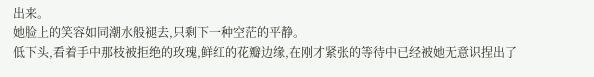出来。
她脸上的笑容如同潮水般褪去,只剩下一种空茫的平静。
低下头,看着手中那枝被拒绝的玫瑰,鲜红的花瓣边缘,在刚才紧张的等待中已经被她无意识捏出了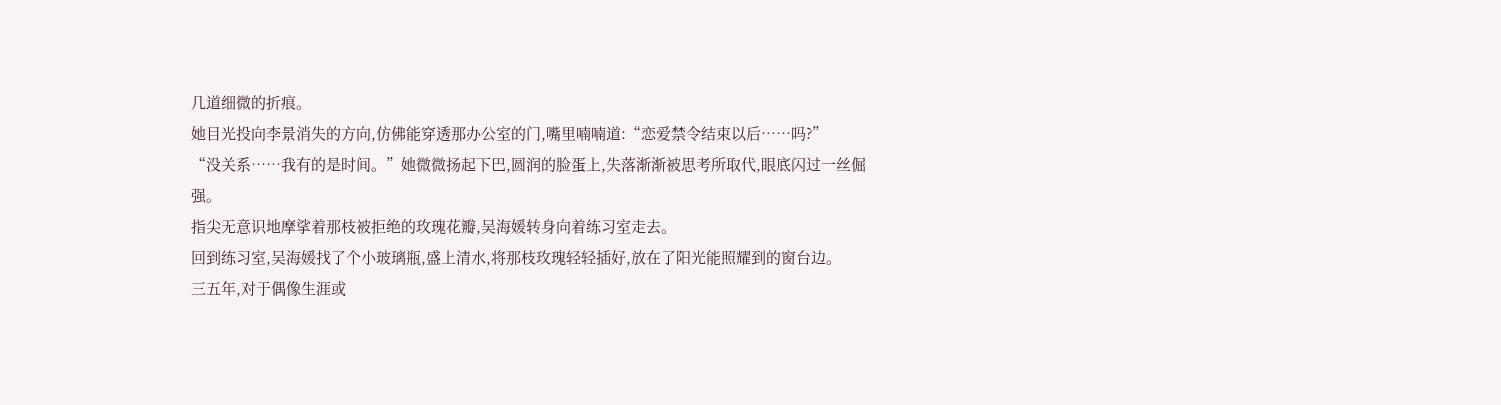几道细微的折痕。
她目光投向李景消失的方向,仿佛能穿透那办公室的门,嘴里喃喃道:“恋爱禁令结束以后……吗?”
“没关系……我有的是时间。”她微微扬起下巴,圆润的脸蛋上,失落渐渐被思考所取代,眼底闪过一丝倔强。
指尖无意识地摩挲着那枝被拒绝的玫瑰花瓣,吴海媛转身向着练习室走去。
回到练习室,吴海媛找了个小玻璃瓶,盛上清水,将那枝玫瑰轻轻插好,放在了阳光能照耀到的窗台边。
三五年,对于偶像生涯或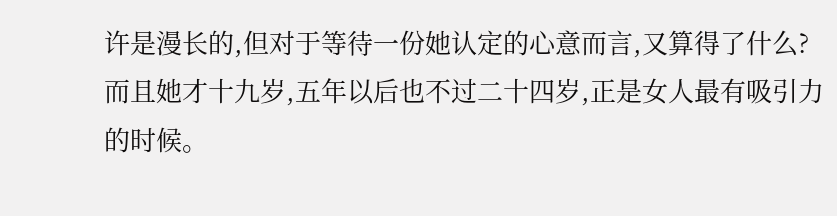许是漫长的,但对于等待一份她认定的心意而言,又算得了什么?
而且她才十九岁,五年以后也不过二十四岁,正是女人最有吸引力的时候。